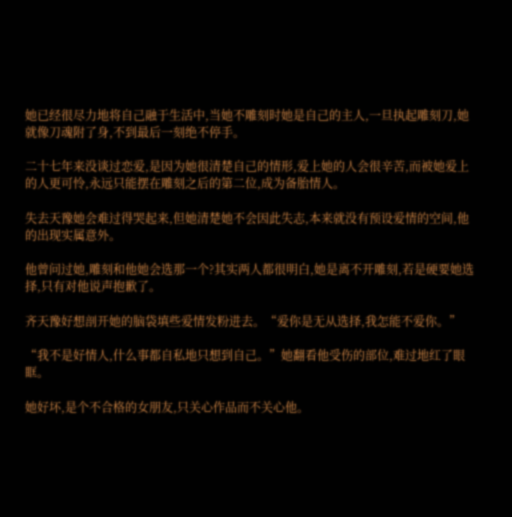她已经很尽力地将自己融于生活中,当她不雕刻时她是自己的主人,一旦执起雕刻刀,她就像刀魂附了身,不到最后一刻绝不停手。

二十七年来没谈过恋爱,是因为她很清楚自己的情形,爱上她的人会很辛苦,而被她爱上的人更可怜,永远只能摆在雕刻之后的第二位,成为备胎情人。

失去天豫她会难过得哭起来,但她清楚她不会因此失志,本来就没有预设爱情的空间,他的出现实属意外。

他曾问过她,雕刻和他她会选那一个?其实两人都很明白,她是离不开雕刻,若是硬要她选择,只有对他说声抱歉了。

齐天豫好想剖开她的脑袋填些爱情发粉进去。“爱你是无从选择,我怎能不爱你。”

“我不是好情人,什么事都自私地只想到自己。”她翻看他受伤的部位,难过地红了眼眶。

她好坏,是个不合格的女朋友,只关心作品而不关心他。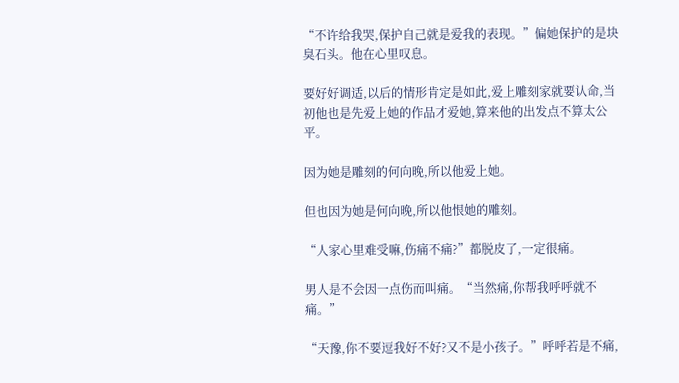“不许给我哭,保护自己就是爱我的表现。”偏她保护的是块臭石头。他在心里叹息。

要好好调适,以后的情形肯定是如此,爱上雕刻家就要认命,当初他也是先爱上她的作品才爱她,算来他的出发点不算太公平。

因为她是雕刻的何向晚,所以他爱上她。

但也因为她是何向晚,所以他恨她的雕刻。

“人家心里难受嘛,伤痛不痛?”都脱皮了,一定很痛。

男人是不会因一点伤而叫痛。“当然痛,你帮我呼呼就不痛。”

“天豫,你不要逗我好不好?又不是小孩子。”呼呼若是不痛,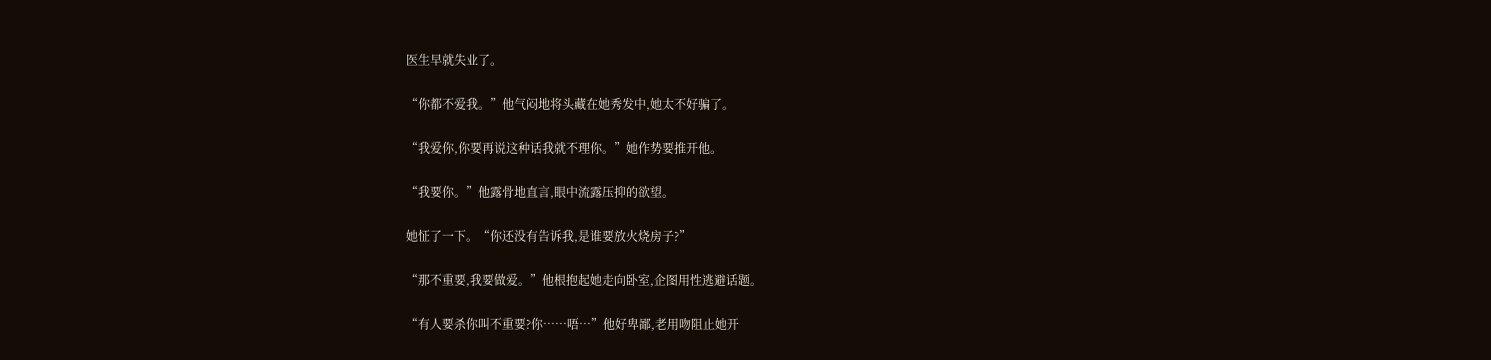医生早就失业了。

“你都不爱我。”他气闷地将头藏在她秀发中,她太不好骗了。

“我爱你,你要再说这种话我就不理你。”她作势要推开他。

“我要你。”他露骨地直言,眼中流露压抑的欲望。

她怔了一下。“你还没有告诉我,是谁要放火烧房子?”

“那不重要,我要做爱。”他根抱起她走向卧室,企图用性逃避话题。

“有人要杀你叫不重要?你……唔…”他好卑鄙,老用吻阻止她开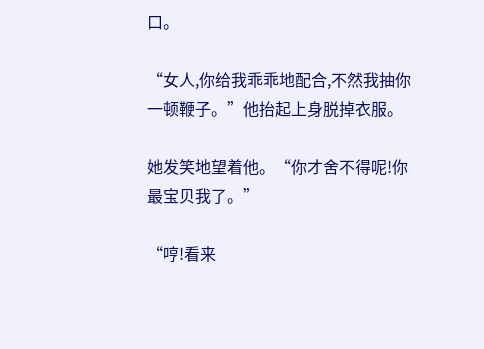口。

“女人,你给我乖乖地配合,不然我抽你一顿鞭子。”他抬起上身脱掉衣服。

她发笑地望着他。“你才舍不得呢!你最宝贝我了。”

“哼!看来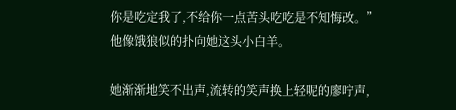你是吃定我了,不给你一点苦头吃吃是不知悔改。”他像饿狼似的扑向她这头小白羊。

她渐渐地笑不出声,流转的笑声换上轻呢的廖咛声,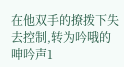在他双手的撩拨下失去控制,转为吟哦的呻吟声1